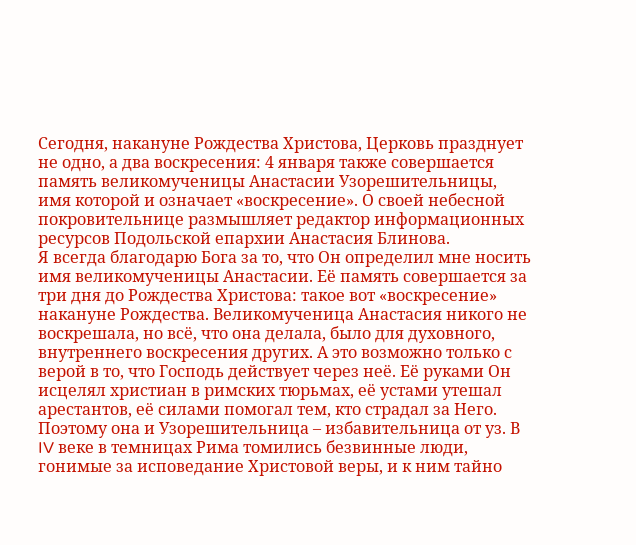Сегодня, накануне Рождества Христова, Церковь празднует не одно, а два воскресения: 4 января также совершается память великомученицы Анастасии Узорешительницы, имя которой и означает «воскресение». О своей небесной покровительнице размышляет редактор информационных ресурсов Подольской епархии Анастасия Блинова.
Я всегда благодарю Бога за то, что Он определил мне носить имя великомученицы Анастасии. Её память совершается за три дня до Рождества Христова: такое вот «воскресение» накануне Рождества. Великомученица Анастасия никого не воскрешала, но всё, что она делала, было для духовного, внутреннего воскресения других. А это возможно только с верой в то, что Господь действует через неё. Её руками Он исцелял христиан в римских тюрьмах, её устами утешал арестантов, её силами помогал тем, кто страдал за Него. Поэтому она и Узорешительница – избавительница от уз. В IV веке в темницах Рима томились безвинные люди, гонимые за исповедание Христовой веры, и к ним тайно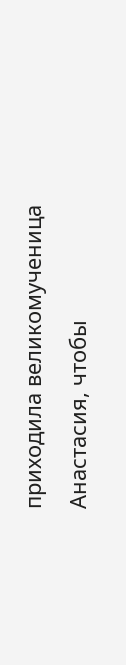приходила великомученица Анастасия, чтобы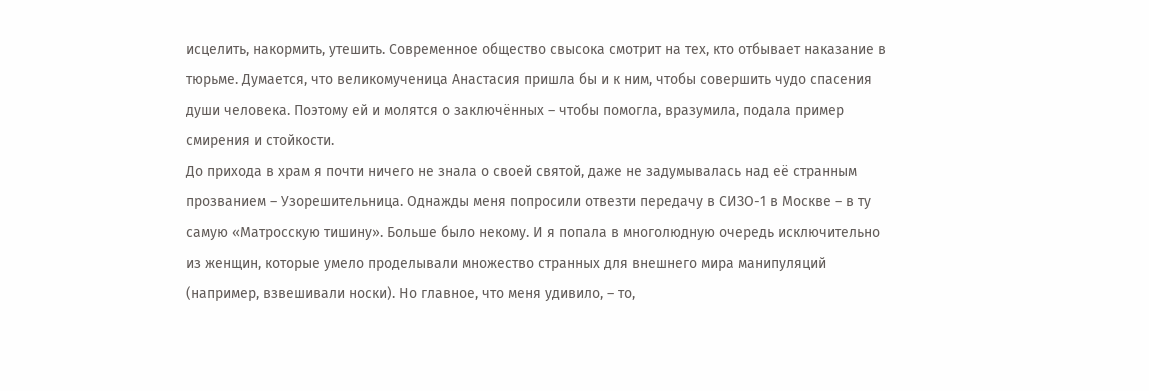исцелить, накормить, утешить. Современное общество свысока смотрит на тех, кто отбывает наказание в тюрьме. Думается, что великомученица Анастасия пришла бы и к ним, чтобы совершить чудо спасения души человека. Поэтому ей и молятся о заключённых – чтобы помогла, вразумила, подала пример смирения и стойкости.
До прихода в храм я почти ничего не знала о своей святой, даже не задумывалась над её странным прозванием – Узорешительница. Однажды меня попросили отвезти передачу в СИЗО-1 в Москве – в ту самую «Матросскую тишину». Больше было некому. И я попала в многолюдную очередь исключительно из женщин, которые умело проделывали множество странных для внешнего мира манипуляций (например, взвешивали носки). Но главное, что меня удивило, – то,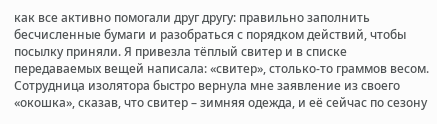как все активно помогали друг другу: правильно заполнить бесчисленные бумаги и разобраться с порядком действий, чтобы посылку приняли. Я привезла тёплый свитер и в списке передаваемых вещей написала: «свитер», столько-то граммов весом. Сотрудница изолятора быстро вернула мне заявление из своего «окошка», сказав, что свитер – зимняя одежда, и её сейчас по сезону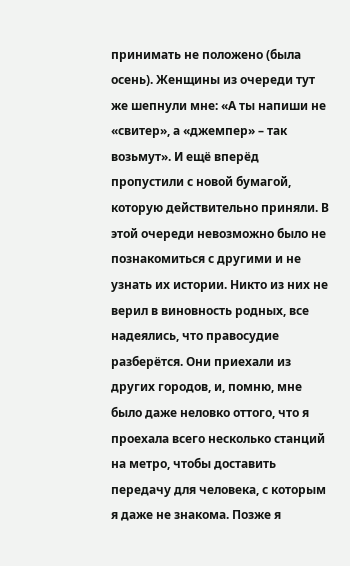принимать не положено (была осень). Женщины из очереди тут же шепнули мне: «А ты напиши не «свитер», а «джемпер» – так возьмут». И ещё вперёд пропустили с новой бумагой, которую действительно приняли. В этой очереди невозможно было не познакомиться с другими и не узнать их истории. Никто из них не верил в виновность родных, все надеялись, что правосудие разберётся. Они приехали из других городов, и, помню, мне было даже неловко оттого, что я проехала всего несколько станций на метро, чтобы доставить передачу для человека, с которым я даже не знакома. Позже я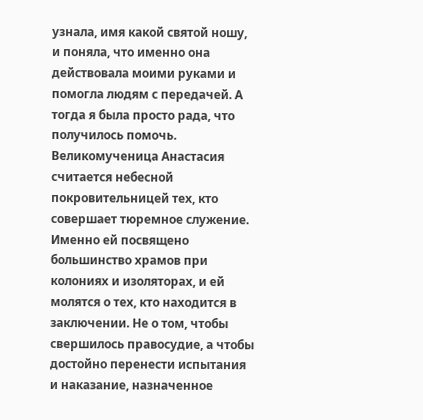узнала, имя какой святой ношу, и поняла, что именно она действовала моими руками и помогла людям с передачей. А тогда я была просто рада, что получилось помочь.
Великомученица Анастасия считается небесной покровительницей тех, кто совершает тюремное служение. Именно ей посвящено большинство храмов при колониях и изоляторах, и ей молятся о тех, кто находится в заключении. Не о том, чтобы свершилось правосудие, а чтобы достойно перенести испытания и наказание, назначенное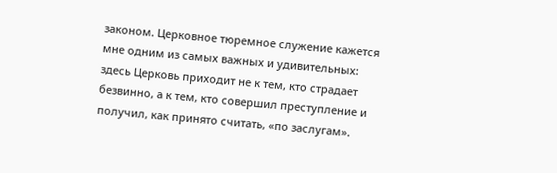законом. Церковное тюремное служение кажется мне одним из самых важных и удивительных: здесь Церковь приходит не к тем, кто страдает безвинно, а к тем, кто совершил преступление и получил, как принято считать, «по заслугам».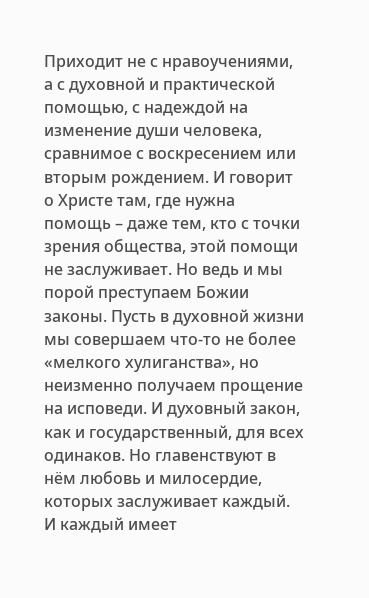Приходит не с нравоучениями, а с духовной и практической помощью, с надеждой на изменение души человека, сравнимое с воскресением или вторым рождением. И говорит о Христе там, где нужна помощь – даже тем, кто с точки зрения общества, этой помощи не заслуживает. Но ведь и мы порой преступаем Божии законы. Пусть в духовной жизни мы совершаем что-то не более «мелкого хулиганства», но неизменно получаем прощение на исповеди. И духовный закон, как и государственный, для всех одинаков. Но главенствуют в нём любовь и милосердие, которых заслуживает каждый. И каждый имеет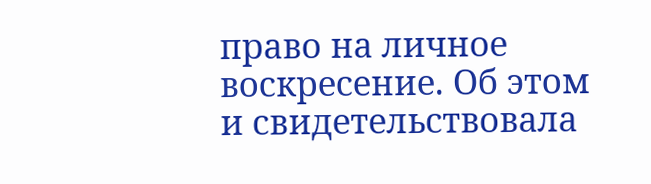право на личное воскресение. Об этом и свидетельствовала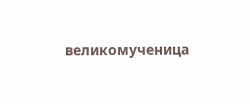великомученица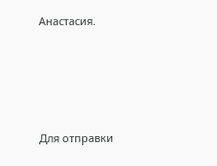Анастасия.





Для отправки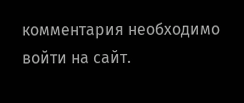комментария необходимо войти на сайт.